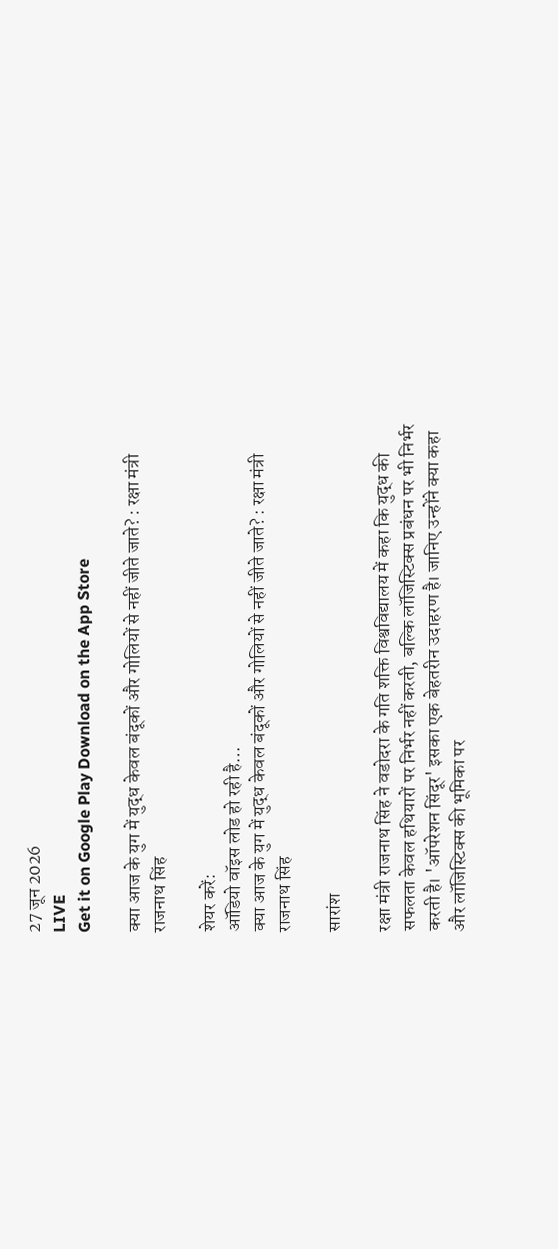27 जून 2026
LIVE
Get it on Google Play Download on the App Store

क्या आज के युग में युद्ध केवल बंदूकों और गोलियों से नहीं जीते जाते? : रक्षा मंत्री राजनाथ सिंह

शेयर करें:
ऑडियो वॉइस लोड हो रही है…
क्या आज के युग में युद्ध केवल बंदूकों और गोलियों से नहीं जीते जाते? : रक्षा मंत्री राजनाथ सिंह

सारांश

रक्षा मंत्री राजनाथ सिंह ने वडोदरा के गति शक्ति विश्वविद्यालय में कहा कि युद्ध की सफलता केवल हथियारों पर निर्भर नहीं करती, बल्कि लॉजिस्टिक्स प्रबंधन पर भी निर्भर करती है। 'ऑपरेशन सिंदूर' इसका एक बेहतरीन उदाहरण है। जानिए उन्होंने क्या कहा और लॉजिस्टिक्स की भूमिका पर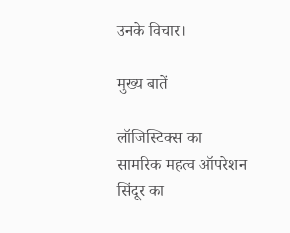उनके विचार।

मुख्य बातें

लॉजिस्टिक्स का सामरिक महत्व ऑपरेशन सिंदूर का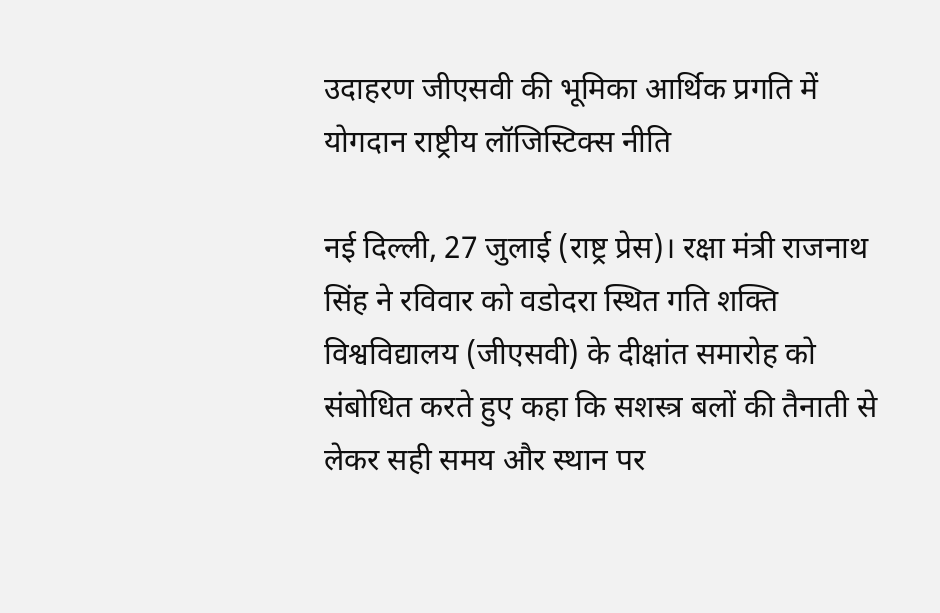उदाहरण जीएसवी की भूमिका आर्थिक प्रगति में योगदान राष्ट्रीय लॉजिस्टिक्स नीति

नई दिल्ली, 27 जुलाई (राष्ट्र प्रेस)। रक्षा मंत्री राजनाथ सिंह ने रविवार को वडोदरा स्थित गति शक्ति विश्वविद्यालय (जीएसवी) के दीक्षांत समारोह को संबोधित करते हुए कहा कि सशस्त्र बलों की तैनाती से लेकर सही समय और स्थान पर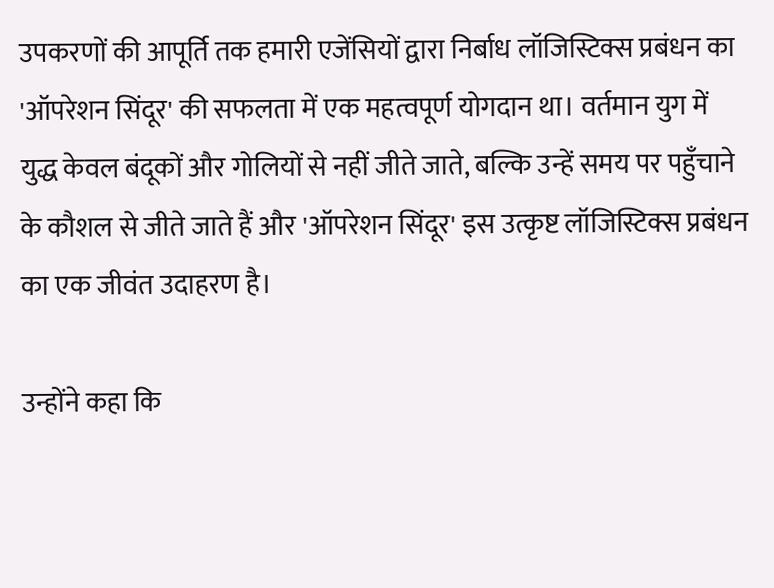उपकरणों की आपूर्ति तक हमारी एजेंसियों द्वारा निर्बाध लॉजिस्टिक्स प्रबंधन का 'ऑपरेशन सिंदूर' की सफलता में एक महत्वपूर्ण योगदान था। वर्तमान युग में युद्ध केवल बंदूकों और गोलियों से नहीं जीते जाते, बल्कि उन्हें समय पर पहुँचाने के कौशल से जीते जाते हैं और 'ऑपरेशन सिंदूर' इस उत्कृष्ट लॉजिस्टिक्स प्रबंधन का एक जीवंत उदाहरण है।

उन्होंने कहा कि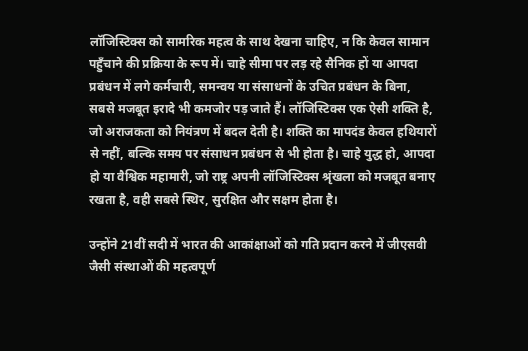लॉजिस्टिक्स को सामरिक महत्व के साथ देखना चाहिए, न कि केवल सामान पहुँचाने की प्रक्रिया के रूप में। चाहे सीमा पर लड़ रहे सैनिक हों या आपदा प्रबंधन में लगे कर्मचारी, समन्वय या संसाधनों के उचित प्रबंधन के बिना, सबसे मजबूत इरादे भी कमजोर पड़ जाते हैं। लॉजिस्टिक्स एक ऐसी शक्ति है, जो अराजकता को नियंत्रण में बदल देती है। शक्ति का मापदंड केवल हथियारों से नहीं, बल्कि समय पर संसाधन प्रबंधन से भी होता है। चाहे युद्ध हो, आपदा हो या वैश्विक महामारी, जो राष्ट्र अपनी लॉजिस्टिक्स श्रृंखला को मजबूत बनाए रखता है, वही सबसे स्थिर, सुरक्षित और सक्षम होता है।

उन्होंने 21वीं सदी में भारत की आकांक्षाओं को गति प्रदान करने में जीएसवी जैसी संस्थाओं की महत्वपूर्ण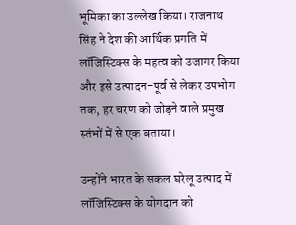भूमिका का उल्लेख किया। राजनाथ सिंह ने देश की आर्थिक प्रगति में लॉजिस्टिक्स के महत्व को उजागर किया और इसे उत्पादन-पूर्व से लेकर उपभोग तक, हर चरण को जोड़ने वाले प्रमुख स्तंभों में से एक बताया।

उन्होंने भारत के सकल घरेलू उत्पाद में लॉजिस्टिक्स के योगदान को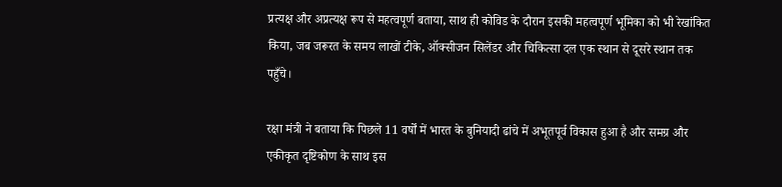प्रत्यक्ष और अप्रत्यक्ष रूप से महत्वपूर्ण बताया, साथ ही कोविड के दौरान इसकी महत्वपूर्ण भूमिका को भी रेखांकित किया, जब जरूरत के समय लाखों टीके, ऑक्सीजन सिलेंडर और चिकित्सा दल एक स्थान से दूसरे स्थान तक पहुँचे।

रक्षा मंत्री ने बताया कि पिछले 11 वर्षों में भारत के बुनियादी ढांचे में अभूतपूर्व विकास हुआ है और समग्र और एकीकृत दृष्टिकोण के साथ इस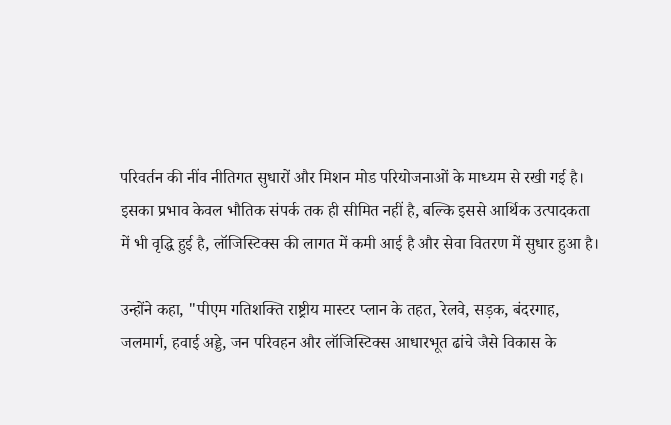परिवर्तन की नींव नीतिगत सुधारों और मिशन मोड परियोजनाओं के माध्यम से रखी गई है। इसका प्रभाव केवल भौतिक संपर्क तक ही सीमित नहीं है, बल्कि इससे आर्थिक उत्पादकता में भी वृद्धि हुई है, लॉजिस्टिक्स की लागत में कमी आई है और सेवा वितरण में सुधार हुआ है।

उन्होंने कहा, "पीएम गतिशक्ति राष्ट्रीय मास्टर प्लान के तहत, रेलवे, सड़क, बंदरगाह, जलमार्ग, हवाई अड्डे, जन परिवहन और लॉजिस्टिक्स आधारभूत ढांचे जैसे विकास के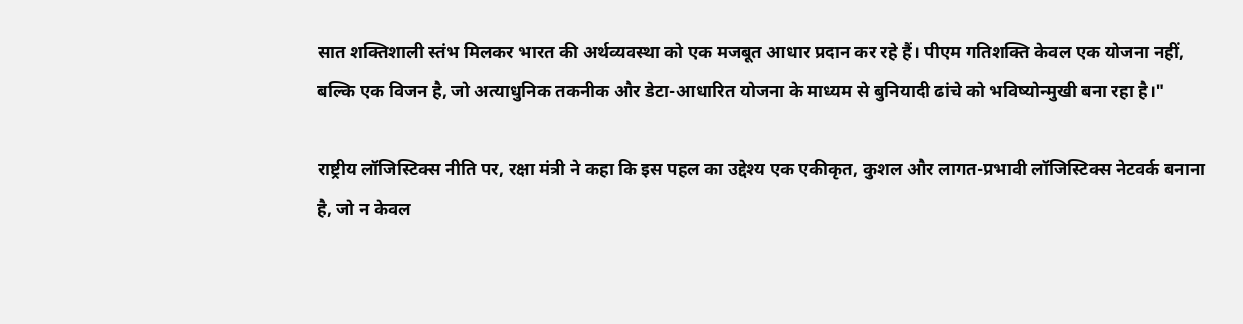सात शक्तिशाली स्तंभ मिलकर भारत की अर्थव्यवस्था को एक मजबूत आधार प्रदान कर रहे हैं। पीएम गतिशक्ति केवल एक योजना नहीं, बल्कि एक विजन है, जो अत्याधुनिक तकनीक और डेटा-आधारित योजना के माध्यम से बुनियादी ढांचे को भविष्योन्मुखी बना रहा है।"

राष्ट्रीय लॉजिस्टिक्स नीति पर, रक्षा मंत्री ने कहा कि इस पहल का उद्देश्य एक एकीकृत, कुशल और लागत-प्रभावी लॉजिस्टिक्स नेटवर्क बनाना है, जो न केवल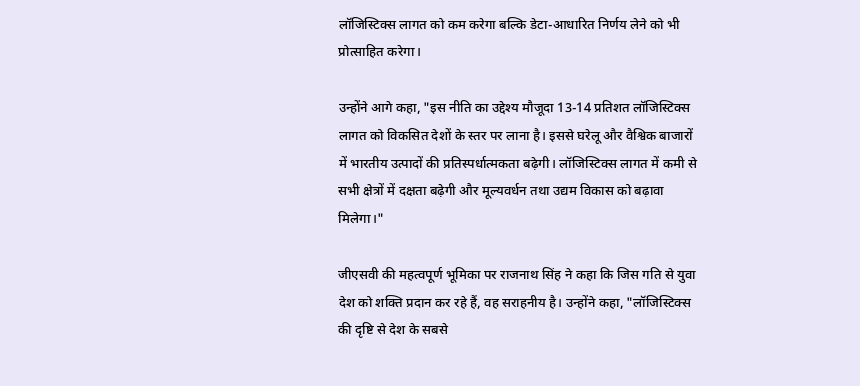लॉजिस्टिक्स लागत को कम करेगा बल्कि डेटा-आधारित निर्णय लेने को भी प्रोत्साहित करेगा।

उन्होंने आगे कहा, "इस नीति का उद्देश्य मौजूदा 13-14 प्रतिशत लॉजिस्टिक्स लागत को विकसित देशों के स्तर पर लाना है। इससे घरेलू और वैश्विक बाजारों में भारतीय उत्पादों की प्रतिस्पर्धात्मकता बढ़ेगी। लॉजिस्टिक्स लागत में कमी से सभी क्षेत्रों में दक्षता बढ़ेगी और मूल्यवर्धन तथा उद्यम विकास को बढ़ावा मिलेगा।"

जीएसवी की महत्वपूर्ण भूमिका पर राजनाथ सिंह ने कहा कि जिस गति से युवा देश को शक्ति प्रदान कर रहे हैं, वह सराहनीय है। उन्होंने कहा, "लॉजिस्टिक्स की दृष्टि से देश के सबसे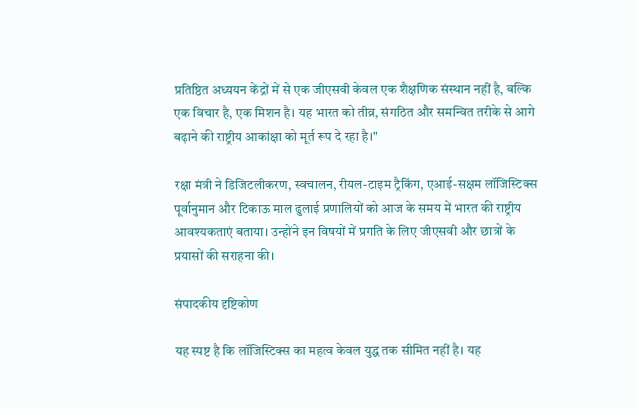प्रतिष्ठित अध्ययन केंद्रों में से एक जीएसवी केवल एक शैक्षणिक संस्थान नहीं है, बल्कि एक विचार है, एक मिशन है। यह भारत को तीव्र, संगठित और समन्वित तरीके से आगे बढ़ाने की राष्ट्रीय आकांक्षा को मूर्त रूप दे रहा है।"

रक्षा मंत्री ने डिजिटलीकरण, स्वचालन, रीयल-टाइम ट्रैकिंग, एआई-सक्षम लॉजिस्टिक्स पूर्वानुमान और टिकाऊ माल ढुलाई प्रणालियों को आज के समय में भारत की राष्ट्रीय आवश्यकताएं बताया। उन्होंने इन विषयों में प्रगति के लिए जीएसवी और छात्रों के प्रयासों की सराहना की।

संपादकीय दृष्टिकोण

यह स्पष्ट है कि लॉजिस्टिक्स का महत्व केवल युद्ध तक सीमित नहीं है। यह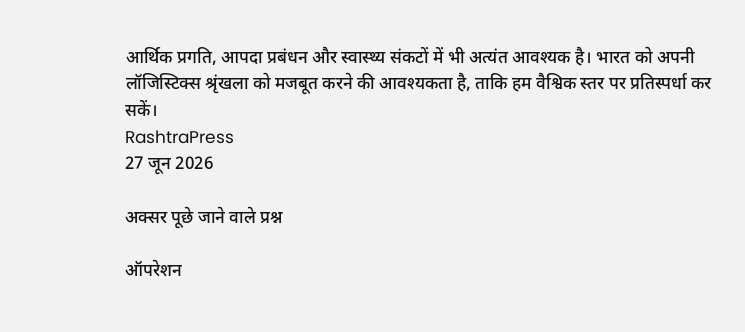आर्थिक प्रगति, आपदा प्रबंधन और स्वास्थ्य संकटों में भी अत्यंत आवश्यक है। भारत को अपनी लॉजिस्टिक्स श्रृंखला को मजबूत करने की आवश्यकता है, ताकि हम वैश्विक स्तर पर प्रतिस्पर्धा कर सकें।
RashtraPress
27 जून 2026

अक्सर पूछे जाने वाले प्रश्न

ऑपरेशन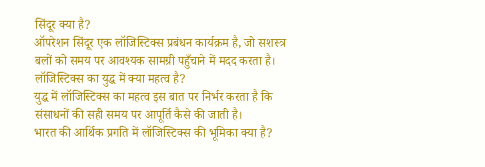सिंदूर क्या है?
ऑपरेशन सिंदूर एक लॉजिस्टिक्स प्रबंधन कार्यक्रम है, जो सशस्त्र बलों को समय पर आवश्यक सामग्री पहुँचाने में मदद करता है।
लॉजिस्टिक्स का युद्ध में क्या महत्व है?
युद्ध में लॉजिस्टिक्स का महत्व इस बात पर निर्भर करता है कि संसाधनों की सही समय पर आपूर्ति कैसे की जाती है।
भारत की आर्थिक प्रगति में लॉजिस्टिक्स की भूमिका क्या है?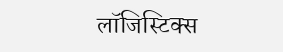लॉजिस्टिक्स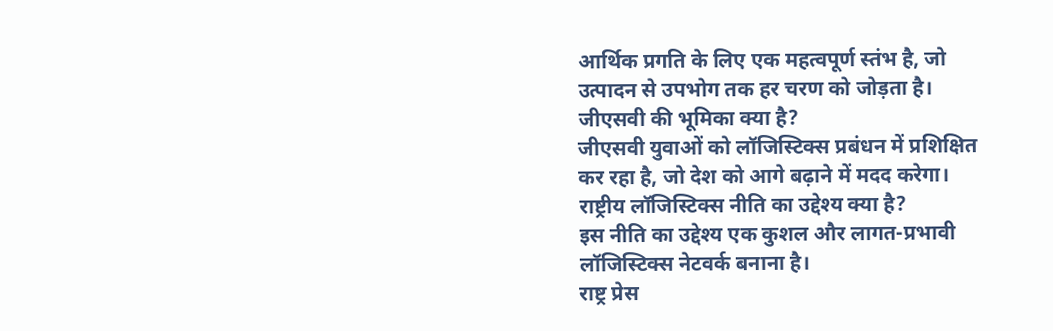आर्थिक प्रगति के लिए एक महत्वपूर्ण स्तंभ है, जो उत्पादन से उपभोग तक हर चरण को जोड़ता है।
जीएसवी की भूमिका क्या है?
जीएसवी युवाओं को लॉजिस्टिक्स प्रबंधन में प्रशिक्षित कर रहा है, जो देश को आगे बढ़ाने में मदद करेगा।
राष्ट्रीय लॉजिस्टिक्स नीति का उद्देश्य क्या है?
इस नीति का उद्देश्य एक कुशल और लागत-प्रभावी लॉजिस्टिक्स नेटवर्क बनाना है।
राष्ट्र प्रेस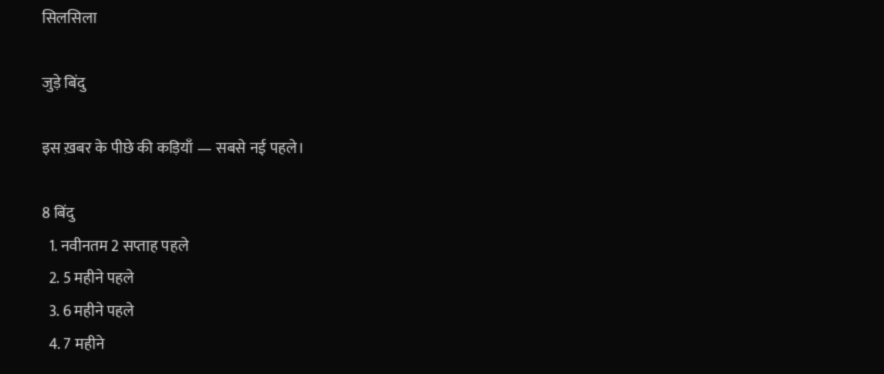सिलसिला

जुड़े बिंदु

इस ख़बर के पीछे की कड़ियाँ — सबसे नई पहले।

8 बिंदु
  1. नवीनतम 2 सप्ताह पहले
  2. 5 महीने पहले
  3. 6 महीने पहले
  4. 7 महीने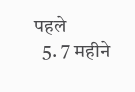पहले
  5. 7 महीने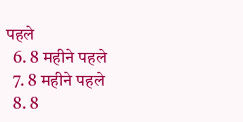पहले
  6. 8 महीने पहले
  7. 8 महीने पहले
  8. 8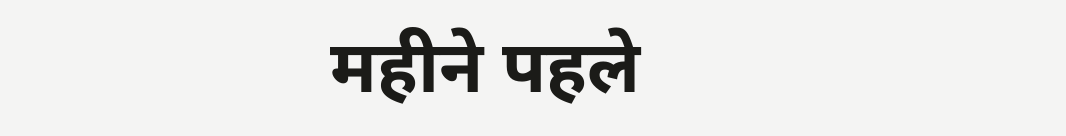महीने पहले